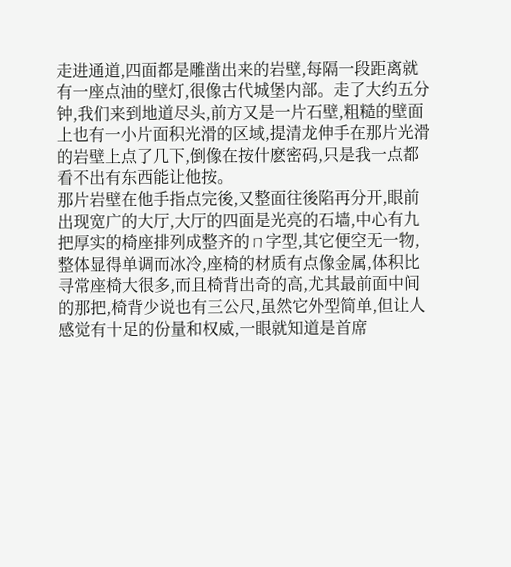走进通道,四面都是雕凿出来的岩壁,每隔一段距离就有一座点油的壁灯,很像古代城堡内部。走了大约五分钟,我们来到地道尽头,前方又是一片石壁,粗糙的壁面上也有一小片面积光滑的区域,提清龙伸手在那片光滑的岩壁上点了几下,倒像在按什麽密码,只是我一点都看不出有东西能让他按。
那片岩壁在他手指点完後,又整面往後陷再分开,眼前出现宽广的大厅,大厅的四面是光亮的石墙,中心有九把厚实的椅座排列成整齐的ㄇ字型,其它便空无一物,整体显得单调而冰冷,座椅的材质有点像金属,体积比寻常座椅大很多,而且椅背出奇的高,尤其最前面中间的那把,椅背少说也有三公尺,虽然它外型简单,但让人感觉有十足的份量和权威,一眼就知道是首席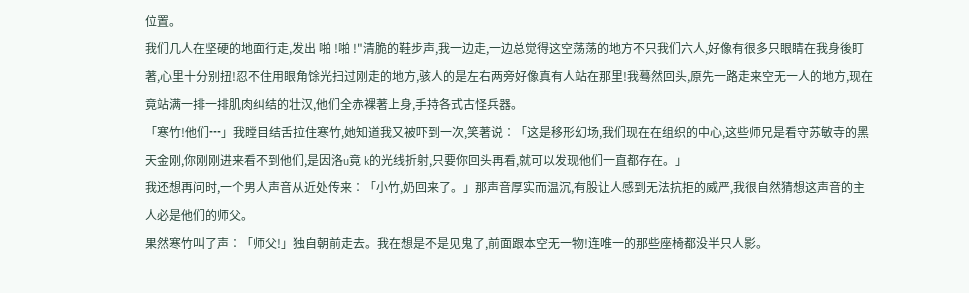位置。
我们几人在坚硬的地面行走,发出 啪 !啪 !"清脆的鞋步声,我一边走,一边总觉得这空荡荡的地方不只我们六人,好像有很多只眼睛在我身後盯著,心里十分别扭!忍不住用眼角馀光扫过刚走的地方,骇人的是左右两旁好像真有人站在那里!我蓦然回头,原先一路走来空无一人的地方,现在竟站满一排一排肌肉纠结的壮汉,他们全赤裸著上身,手持各式古怪兵器。
「寒竹!他们┅」我瞠目结舌拉住寒竹,她知道我又被吓到一次,笑著说∶「这是移形幻场,我们现在在组织的中心,这些师兄是看守苏敏寺的黑天金刚,你刚刚进来看不到他们,是因洛u竟 k的光线折射,只要你回头再看,就可以发现他们一直都存在。」
我还想再问时,一个男人声音从近处传来∶「小竹,奶回来了。」那声音厚实而温沉,有股让人感到无法抗拒的威严,我很自然猜想这声音的主人必是他们的师父。
果然寒竹叫了声∶「师父!」独自朝前走去。我在想是不是见鬼了,前面跟本空无一物!连唯一的那些座椅都没半只人影。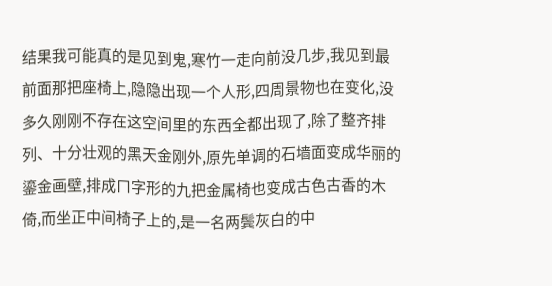结果我可能真的是见到鬼,寒竹一走向前没几步,我见到最前面那把座椅上,隐隐出现一个人形,四周景物也在变化,没多久刚刚不存在这空间里的东西全都出现了,除了整齐排列、十分壮观的黑天金刚外,原先单调的石墙面变成华丽的鎏金画壁,排成ㄇ字形的九把金属椅也变成古色古香的木倚,而坐正中间椅子上的,是一名两鬓灰白的中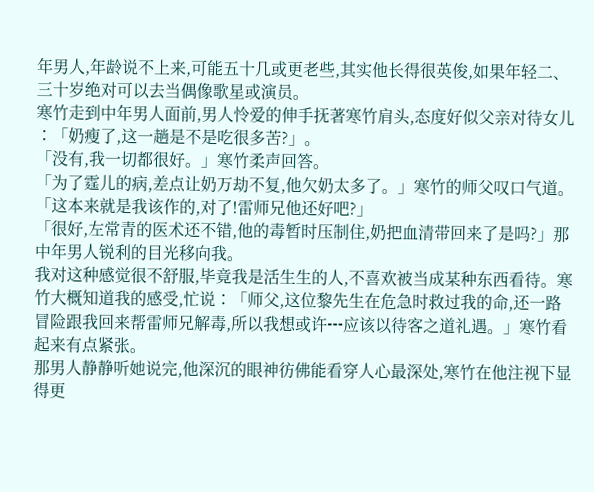年男人,年龄说不上来,可能五十几或更老些,其实他长得很英俊,如果年轻二、三十岁绝对可以去当偶像歌星或演员。
寒竹走到中年男人面前,男人怜爱的伸手抚著寒竹肩头,态度好似父亲对待女儿∶「奶瘦了,这一趟是不是吃很多苦?」。
「没有,我一切都很好。」寒竹柔声回答。
「为了霆儿的病,差点让奶万劫不复,他欠奶太多了。」寒竹的师父叹口气道。
「这本来就是我该作的,对了!雷师兄他还好吧?」
「很好,左常青的医术还不错,他的毒暂时压制住,奶把血清带回来了是吗?」那中年男人锐利的目光移向我。
我对这种感觉很不舒服,毕竟我是活生生的人,不喜欢被当成某种东西看待。寒竹大概知道我的感受,忙说∶「师父,这位黎先生在危急时救过我的命,还一路冒险跟我回来帮雷师兄解毒,所以我想或许┅应该以待客之道礼遇。」寒竹看起来有点紧张。
那男人静静听她说完,他深沉的眼神彷佛能看穿人心最深处,寒竹在他注视下显得更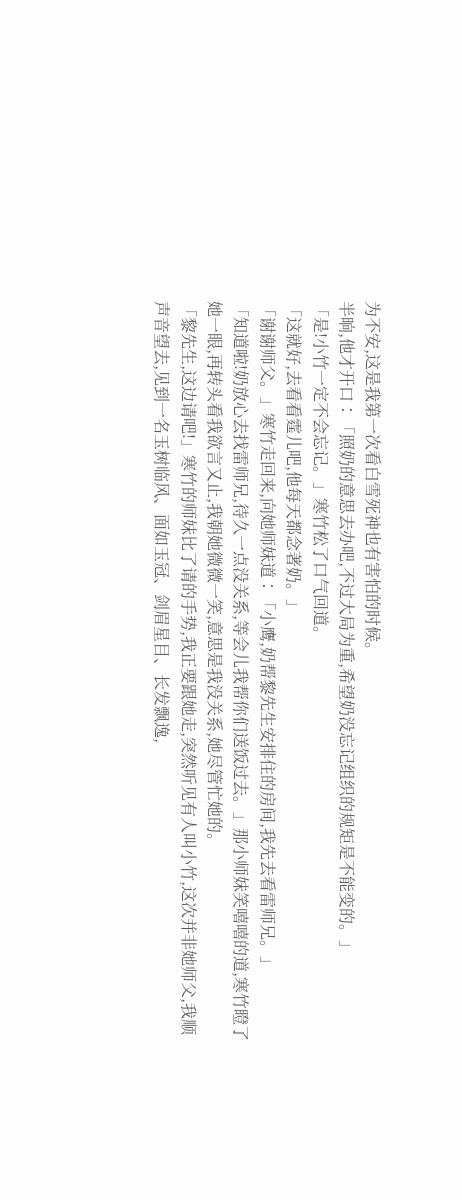为不安,这是我第一次看白雪死神也有害怕的时候。
半晌,他才开口∶「照奶的意思去办吧,不过大局为重,希望奶没忘记组织的规矩是不能变的。」
「是!小竹一定不会忘记。」寒竹松了口气回道。
「这就好,去看看霆儿吧,他每天都念著奶。」
「谢谢师父。」寒竹走回来,向她师妹道∶「小鹰,奶帮黎先生安排住的房间,我先去看雷师兄。」
「知道啦!奶放心去找雷师兄,待久一点没关系,等会儿我帮你们送饭过去。」那小师妹笑嘻嘻的道,寒竹瞪了她一眼,再转头看我欲言又止,我朝她微微一笑,意思是我没关系,她尽管忙她的。
「黎先生,这边请吧!」寒竹的师妹比了请的手势,我正要跟她走,突然听见有人叫小竹,这次并非她师父,我顺声音望去,见到一名玉树临风、面如玉冠、剑眉星目、长发飘逸,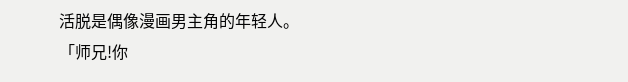活脱是偶像漫画男主角的年轻人。
「师兄!你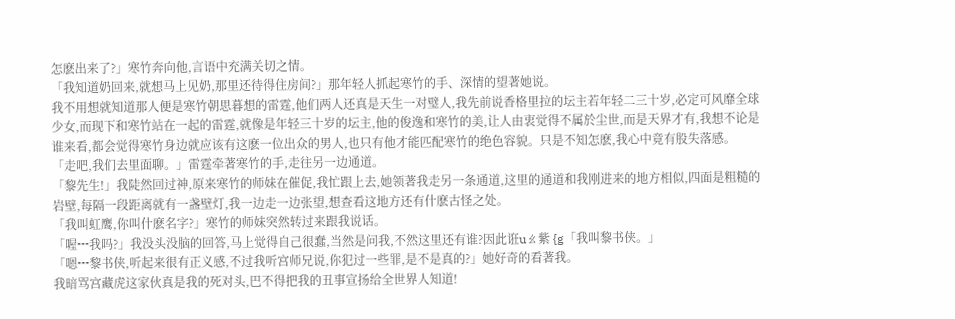怎麽出来了?」寒竹奔向他,言语中充满关切之情。
「我知道奶回来,就想马上见奶,那里还待得住房间?」那年轻人抓起寒竹的手、深情的望著她说。
我不用想就知道那人便是寒竹朝思暮想的雷霆,他们两人还真是天生一对璧人,我先前说香格里拉的坛主若年轻二三十岁,必定可风靡全球少女,而现下和寒竹站在一起的雷霆,就像是年轻三十岁的坛主,他的俊逸和寒竹的美,让人由衷觉得不属於尘世,而是天界才有,我想不论是谁来看,都会觉得寒竹身边就应该有这麽一位出众的男人,也只有他才能匹配寒竹的绝色容貌。只是不知怎麽,我心中竟有股失落感。
「走吧,我们去里面聊。」雷霆牵著寒竹的手,走往另一边通道。
「黎先生!」我陡然回过神,原来寒竹的师妹在催促,我忙跟上去,她领著我走另一条通道,这里的通道和我刚进来的地方相似,四面是粗糙的岩壁,每隔一段距离就有一盏壁灯,我一边走一边张望,想查看这地方还有什麽古怪之处。
「我叫虹鹰,你叫什麽名字?」寒竹的师妹突然转过来跟我说话。
「喔┅我吗?」我没头没脑的回答,马上觉得自己很蠢,当然是问我,不然这里还有谁?因此诳uㄠ紫 {g「我叫黎书侠。」
「嗯┅黎书侠,听起来很有正义感,不过我听宫师兄说,你犯过一些罪,是不是真的?」她好奇的看著我。
我暗骂宫藏虎这家伙真是我的死对头,巴不得把我的丑事宣扬给全世界人知道!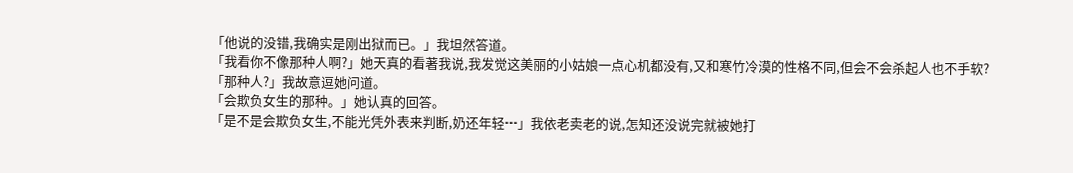「他说的没错,我确实是刚出狱而已。」我坦然答道。
「我看你不像那种人啊?」她天真的看著我说,我发觉这美丽的小姑娘一点心机都没有,又和寒竹冷漠的性格不同,但会不会杀起人也不手软?
「那种人?」我故意逗她问道。
「会欺负女生的那种。」她认真的回答。
「是不是会欺负女生,不能光凭外表来判断,奶还年轻┅」我依老卖老的说,怎知还没说完就被她打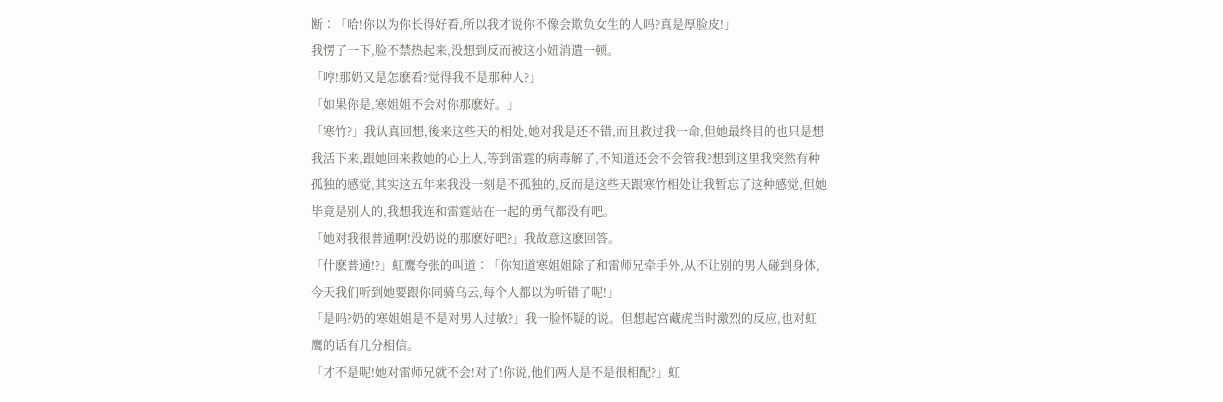断∶「哈!你以为你长得好看,所以我才说你不像会欺负女生的人吗?真是厚脸皮!」
我愣了一下,脸不禁热起来,没想到反而被这小妞消遣一顿。
「哼!那奶又是怎麽看?觉得我不是那种人?」
「如果你是,寒姐姐不会对你那麽好。」
「寒竹?」我认真回想,後来这些天的相处,她对我是还不错,而且救过我一命,但她最终目的也只是想我活下来,跟她回来救她的心上人,等到雷霆的病毒解了,不知道还会不会管我?想到这里我突然有种孤独的感觉,其实这五年来我没一刻是不孤独的,反而是这些天跟寒竹相处让我暂忘了这种感觉,但她毕竟是别人的,我想我连和雷霆站在一起的勇气都没有吧。
「她对我很普通啊!没奶说的那麽好吧?」我故意这麽回答。
「什麽普通!?」虹鹰夸张的叫道∶「你知道寒姐姐除了和雷师兄牵手外,从不让别的男人碰到身体,今天我们听到她要跟你同骑乌云,每个人都以为听错了呢!」
「是吗?奶的寒姐姐是不是对男人过敏?」我一脸怀疑的说。但想起宫藏虎当时激烈的反应,也对虹鹰的话有几分相信。
「才不是呢!她对雷师兄就不会!对了!你说,他们两人是不是很相配?」虹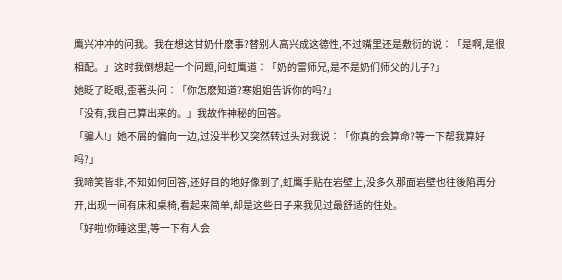鹰兴冲冲的问我。我在想这甘奶什麽事?替别人高兴成这德性,不过嘴里还是敷衍的说∶「是啊,是很相配。」这时我倒想起一个问题,问虹鹰道∶「奶的雷师兄,是不是奶们师父的儿子?」
她眨了眨眼,歪著头问∶「你怎麽知道?寒姐姐告诉你的吗?」
「没有,我自己算出来的。」我故作神秘的回答。
「骗人!」她不屑的偏向一边,过没半秒又突然转过头对我说∶「你真的会算命?等一下帮我算好吗?」
我啼笑皆非,不知如何回答,还好目的地好像到了,虹鹰手贴在岩壁上,没多久那面岩壁也往後陷再分开,出现一间有床和桌椅,看起来简单,却是这些日子来我见过最舒适的住处。
「好啦!你睡这里,等一下有人会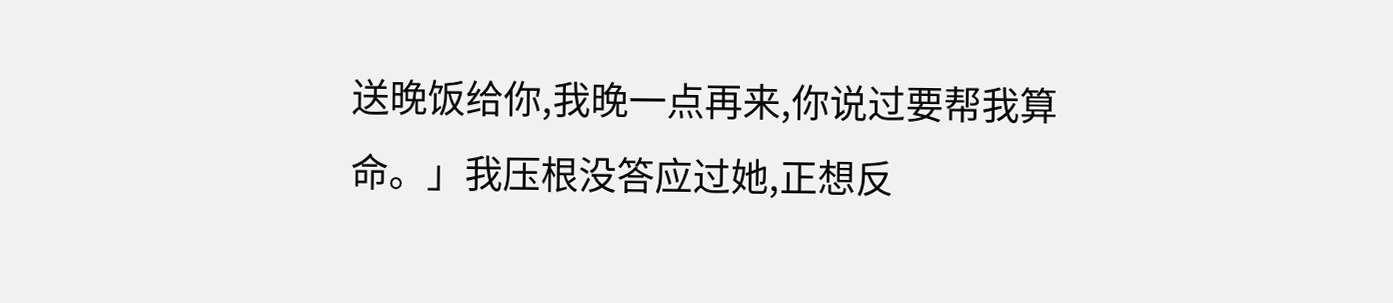送晚饭给你,我晚一点再来,你说过要帮我算命。」我压根没答应过她,正想反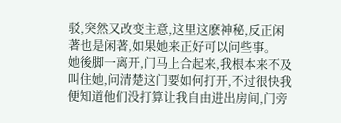驳,突然又改变主意,这里这麽神秘,反正闲著也是闲著,如果她来正好可以问些事。
她後脚一离开,门马上合起来,我根本来不及叫住她,问清楚这门要如何打开,不过很快我便知道他们没打算让我自由进出房间,门旁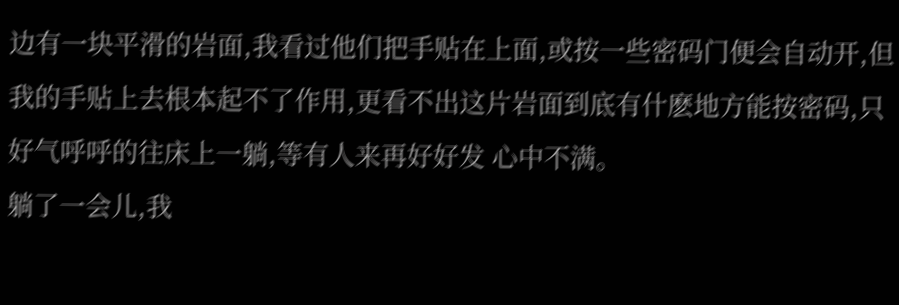边有一块平滑的岩面,我看过他们把手贴在上面,或按一些密码门便会自动开,但我的手贴上去根本起不了作用,更看不出这片岩面到底有什麽地方能按密码,只好气呼呼的往床上一躺,等有人来再好好发 心中不满。
躺了一会儿,我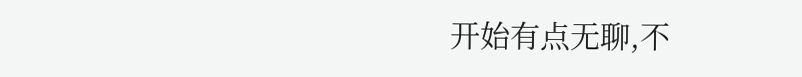开始有点无聊,不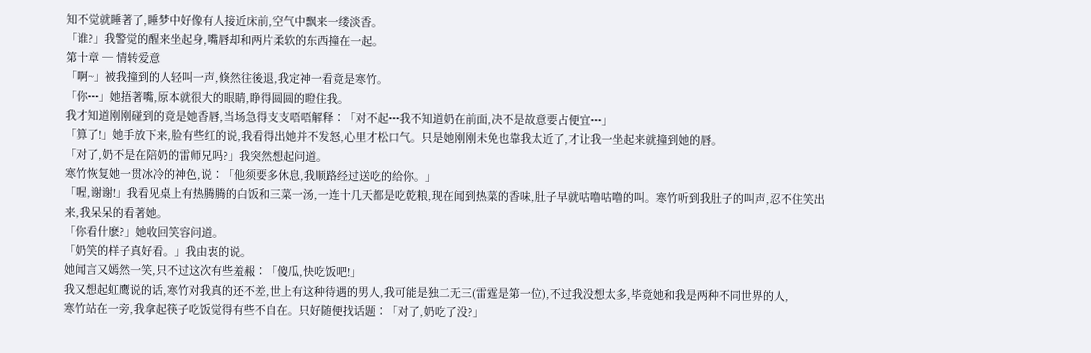知不觉就睡著了,睡梦中好像有人接近床前,空气中飘来一缕淡香。
「谁?」我警觉的醒来坐起身,嘴唇却和两片柔软的东西撞在一起。
第十章 ─ 情转爱意
「啊~」被我撞到的人轻叫一声,倏然往後退,我定神一看竟是寒竹。
「你┅」她捂著嘴,原本就很大的眼睛,睁得圆圆的瞪住我。
我才知道刚刚碰到的竟是她香唇,当场急得支支唔唔解释∶「对不起┅我不知道奶在前面,决不是故意要占便宜┅」
「算了!」她手放下来,脸有些红的说,我看得出她并不发怒,心里才松口气。只是她刚刚未免也靠我太近了,才让我一坐起来就撞到她的唇。
「对了,奶不是在陪奶的雷师兄吗?」我突然想起问道。
寒竹恢复她一贯冰冷的神色,说∶「他须要多休息,我顺路经过送吃的给你。」
「喔,谢谢!」我看见桌上有热腾腾的白饭和三菜一汤,一连十几天都是吃乾粮,现在闻到热菜的香味,肚子早就咕噜咕噜的叫。寒竹听到我肚子的叫声,忍不住笑出来,我呆呆的看著她。
「你看什麽?」她收回笑容问道。
「奶笑的样子真好看。」我由衷的说。
她闻言又嫣然一笑,只不过这次有些羞赧∶「傻瓜,快吃饭吧!」
我又想起虹鹰说的话,寒竹对我真的还不差,世上有这种待遇的男人,我可能是独二无三(雷霆是第一位),不过我没想太多,毕竟她和我是两种不同世界的人,
寒竹站在一旁,我拿起筷子吃饭觉得有些不自在。只好随便找话题∶「对了,奶吃了没?」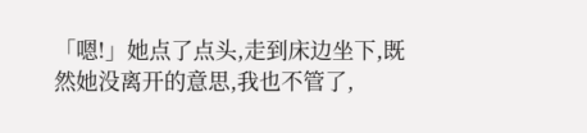「嗯!」她点了点头,走到床边坐下,既然她没离开的意思,我也不管了,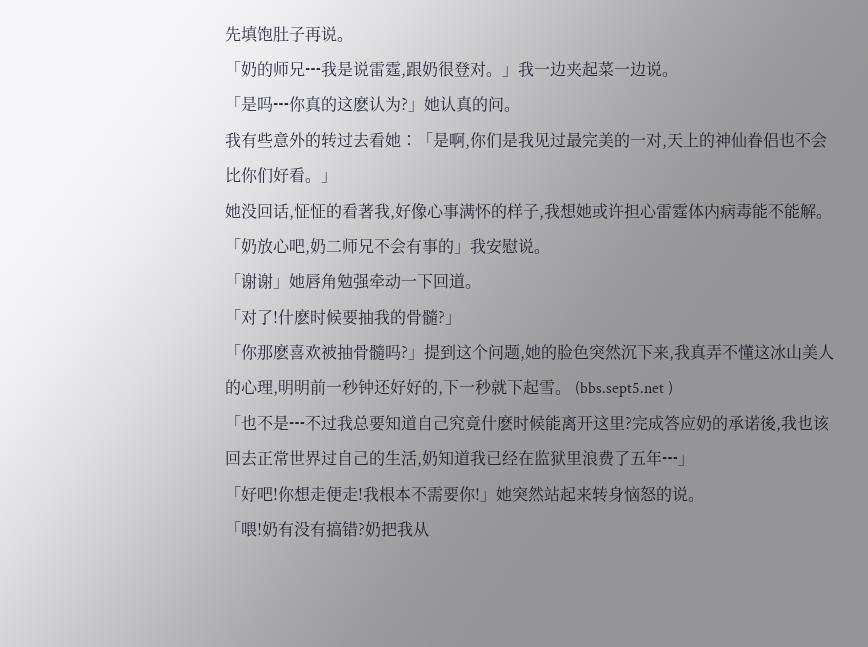先填饱肚子再说。
「奶的师兄┅我是说雷霆,跟奶很登对。」我一边夹起菜一边说。
「是吗┅你真的这麽认为?」她认真的问。
我有些意外的转过去看她∶「是啊,你们是我见过最完美的一对,天上的神仙眷侣也不会比你们好看。」
她没回话,怔怔的看著我,好像心事满怀的样子,我想她或许担心雷霆体内病毒能不能解。
「奶放心吧,奶二师兄不会有事的」我安慰说。
「谢谢」她唇角勉强牵动一下回道。
「对了!什麽时候要抽我的骨髓?」
「你那麽喜欢被抽骨髓吗?」提到这个问题,她的脸色突然沉下来,我真弄不懂这冰山美人的心理,明明前一秒钟还好好的,下一秒就下起雪。 (bbs.sept5.net )
「也不是┅不过我总要知道自己究竟什麽时候能离开这里?完成答应奶的承诺後,我也该回去正常世界过自己的生活,奶知道我已经在监狱里浪费了五年┅」
「好吧!你想走便走!我根本不需要你!」她突然站起来转身恼怒的说。
「喂!奶有没有搞错?奶把我从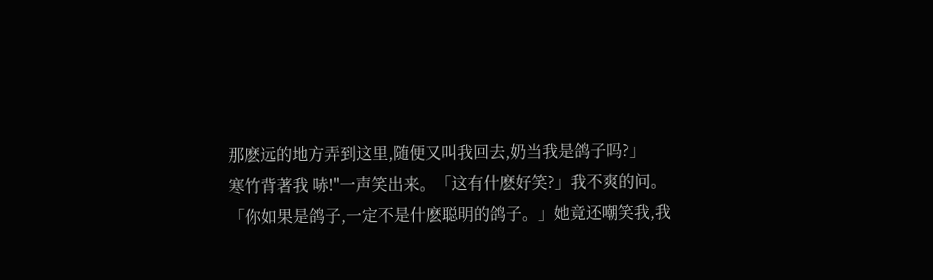那麽远的地方弄到这里,随便又叫我回去,奶当我是鸽子吗?」
寒竹背著我 哧!"一声笑出来。「这有什麽好笑?」我不爽的问。
「你如果是鸽子,一定不是什麽聪明的鸽子。」她竟还嘲笑我,我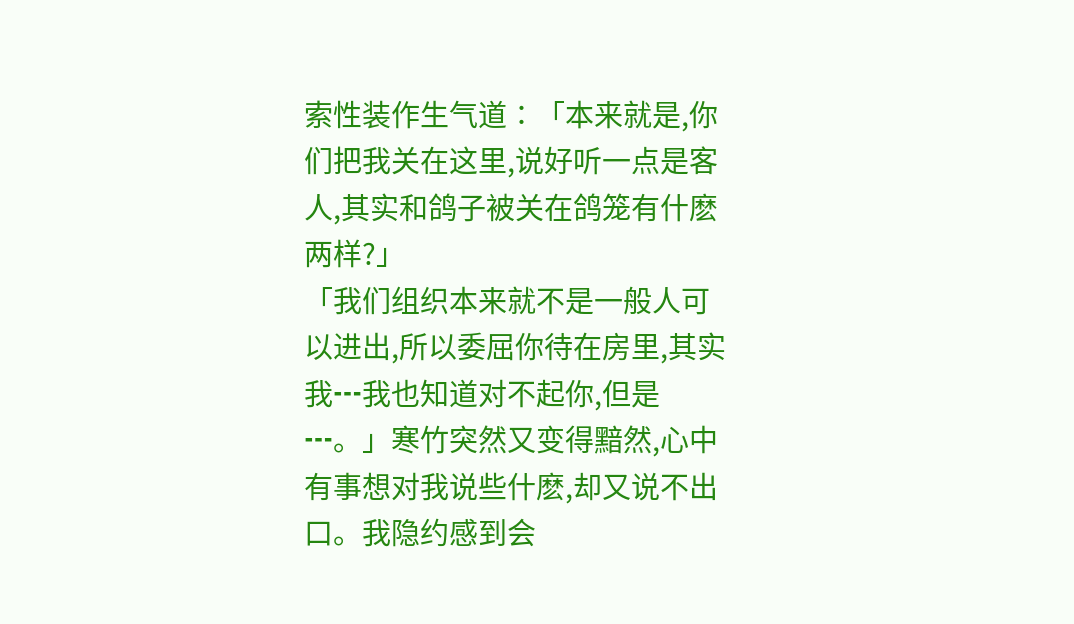索性装作生气道∶「本来就是,你们把我关在这里,说好听一点是客人,其实和鸽子被关在鸽笼有什麽两样?」
「我们组织本来就不是一般人可以进出,所以委屈你待在房里,其实我┅我也知道对不起你,但是┅。」寒竹突然又变得黯然,心中有事想对我说些什麽,却又说不出口。我隐约感到会